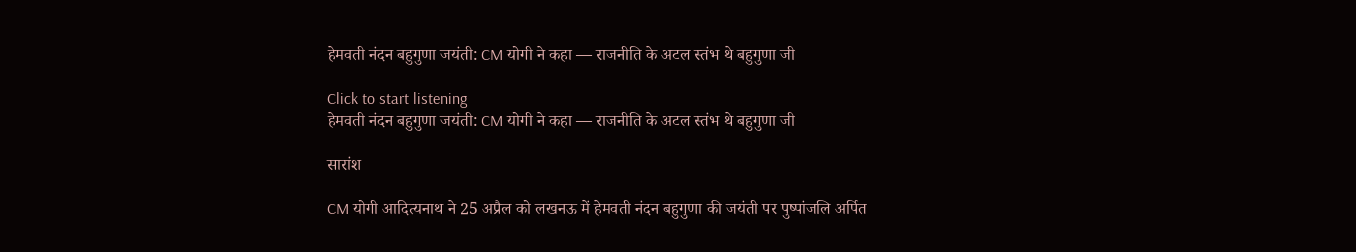हेमवती नंदन बहुगुणा जयंती: CM योगी ने कहा — राजनीति के अटल स्तंभ थे बहुगुणा जी

Click to start listening
हेमवती नंदन बहुगुणा जयंती: CM योगी ने कहा — राजनीति के अटल स्तंभ थे बहुगुणा जी

सारांश

CM योगी आदित्यनाथ ने 25 अप्रैल को लखनऊ में हेमवती नंदन बहुगुणा की जयंती पर पुष्पांजलि अर्पित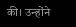की। उन्होंने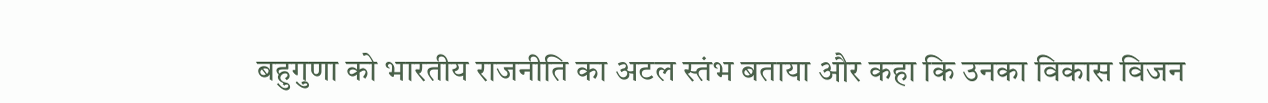बहुगुणा को भारतीय राजनीति का अटल स्तंभ बताया और कहा कि उनका विकास विजन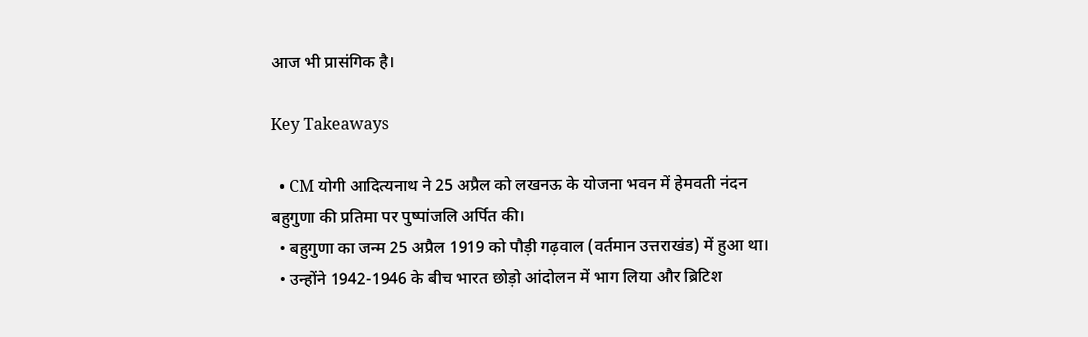आज भी प्रासंगिक है।

Key Takeaways

  • CM योगी आदित्यनाथ ने 25 अप्रैल को लखनऊ के योजना भवन में हेमवती नंदन बहुगुणा की प्रतिमा पर पुष्पांजलि अर्पित की।
  • बहुगुणा का जन्म 25 अप्रैल 1919 को पौड़ी गढ़वाल (वर्तमान उत्तराखंड) में हुआ था।
  • उन्होंने 1942-1946 के बीच भारत छोड़ो आंदोलन में भाग लिया और ब्रिटिश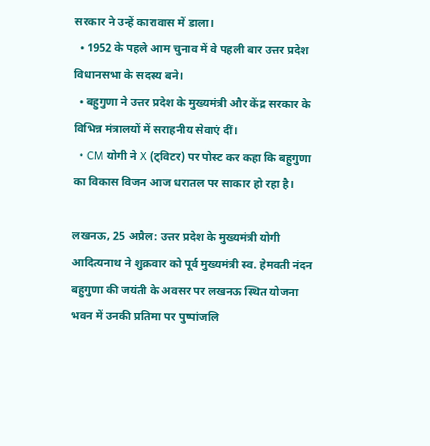सरकार ने उन्हें कारावास में डाला।
  • 1952 के पहले आम चुनाव में वे पहली बार उत्तर प्रदेश विधानसभा के सदस्य बने।
  • बहुगुणा ने उत्तर प्रदेश के मुख्यमंत्री और केंद्र सरकार के विभिन्न मंत्रालयों में सराहनीय सेवाएं दीं।
  • CM योगी ने X (ट्विटर) पर पोस्ट कर कहा कि बहुगुणा का विकास विजन आज धरातल पर साकार हो रहा है।

लखनऊ, 25 अप्रैल: उत्तर प्रदेश के मुख्यमंत्री योगी आदित्यनाथ ने शुक्रवार को पूर्व मुख्यमंत्री स्व. हेमवती नंदन बहुगुणा की जयंती के अवसर पर लखनऊ स्थित योजना भवन में उनकी प्रतिमा पर पुष्पांजलि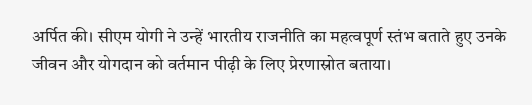अर्पित की। सीएम योगी ने उन्हें भारतीय राजनीति का महत्वपूर्ण स्तंभ बताते हुए उनके जीवन और योगदान को वर्तमान पीढ़ी के लिए प्रेरणास्रोत बताया।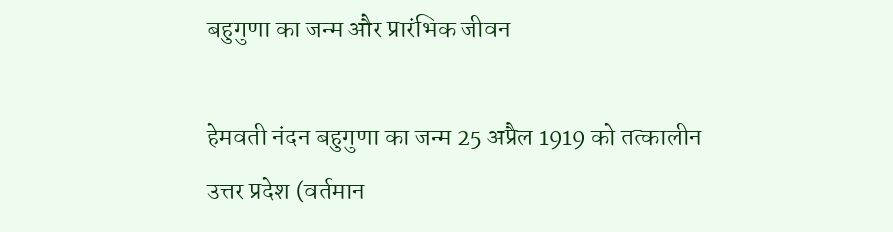बहुगुणा का जन्म और प्रारंभिक जीवन

हेमवती नंदन बहुगुणा का जन्म 25 अप्रैल 1919 को तत्कालीन उत्तर प्रदेश (वर्तमान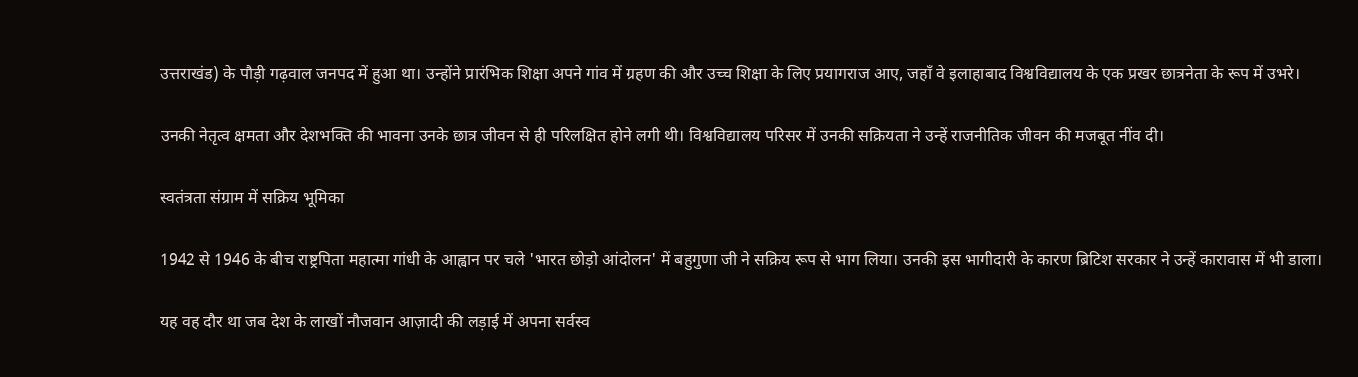उत्तराखंड) के पौड़ी गढ़वाल जनपद में हुआ था। उन्होंने प्रारंभिक शिक्षा अपने गांव में ग्रहण की और उच्च शिक्षा के लिए प्रयागराज आए, जहाँ वे इलाहाबाद विश्वविद्यालय के एक प्रखर छात्रनेता के रूप में उभरे।

उनकी नेतृत्व क्षमता और देशभक्ति की भावना उनके छात्र जीवन से ही परिलक्षित होने लगी थी। विश्वविद्यालय परिसर में उनकी सक्रियता ने उन्हें राजनीतिक जीवन की मजबूत नींव दी।

स्वतंत्रता संग्राम में सक्रिय भूमिका

1942 से 1946 के बीच राष्ट्रपिता महात्मा गांधी के आह्वान पर चले 'भारत छोड़ो आंदोलन' में बहुगुणा जी ने सक्रिय रूप से भाग लिया। उनकी इस भागीदारी के कारण ब्रिटिश सरकार ने उन्हें कारावास में भी डाला।

यह वह दौर था जब देश के लाखों नौजवान आज़ादी की लड़ाई में अपना सर्वस्व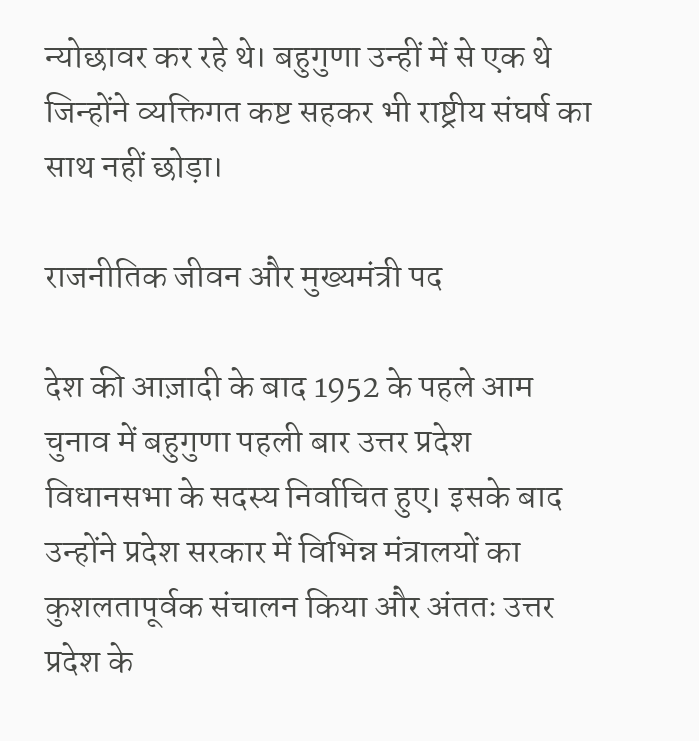न्योछावर कर रहे थे। बहुगुणा उन्हीं में से एक थे जिन्होंने व्यक्तिगत कष्ट सहकर भी राष्ट्रीय संघर्ष का साथ नहीं छोड़ा।

राजनीतिक जीवन और मुख्यमंत्री पद

देश की आज़ादी के बाद 1952 के पहले आम चुनाव में बहुगुणा पहली बार उत्तर प्रदेश विधानसभा के सदस्य निर्वाचित हुए। इसके बाद उन्होंने प्रदेश सरकार में विभिन्न मंत्रालयों का कुशलतापूर्वक संचालन किया और अंततः उत्तर प्रदेश के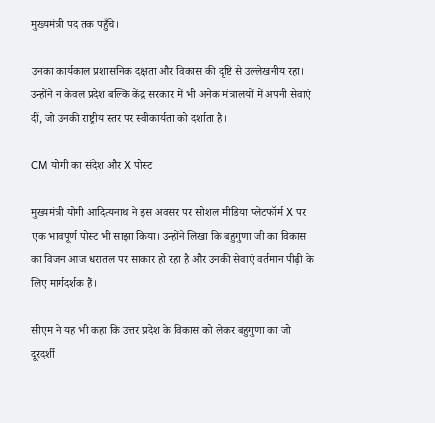मुख्यमंत्री पद तक पहुँचे।

उनका कार्यकाल प्रशासनिक दक्षता और विकास की दृष्टि से उल्लेखनीय रहा। उन्होंने न केवल प्रदेश बल्कि केंद्र सरकार में भी अनेक मंत्रालयों में अपनी सेवाएं दीं, जो उनकी राष्ट्रीय स्तर पर स्वीकार्यता को दर्शाता है।

CM योगी का संदेश और X पोस्ट

मुख्यमंत्री योगी आदित्यनाथ ने इस अवसर पर सोशल मीडिया प्लेटफॉर्म X पर एक भावपूर्ण पोस्ट भी साझा किया। उन्होंने लिखा कि बहुगुणा जी का विकास का विजन आज धरातल पर साकार हो रहा है और उनकी सेवाएं वर्तमान पीढ़ी के लिए मार्गदर्शक हैं।

सीएम ने यह भी कहा कि उत्तर प्रदेश के विकास को लेकर बहुगुणा का जो दूरदर्शी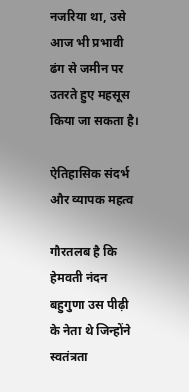नजरिया था, उसे आज भी प्रभावी ढंग से जमीन पर उतरते हुए महसूस किया जा सकता है।

ऐतिहासिक संदर्भ और व्यापक महत्व

गौरतलब है कि हेमवती नंदन बहुगुणा उस पीढ़ी के नेता थे जिन्होंने स्वतंत्रता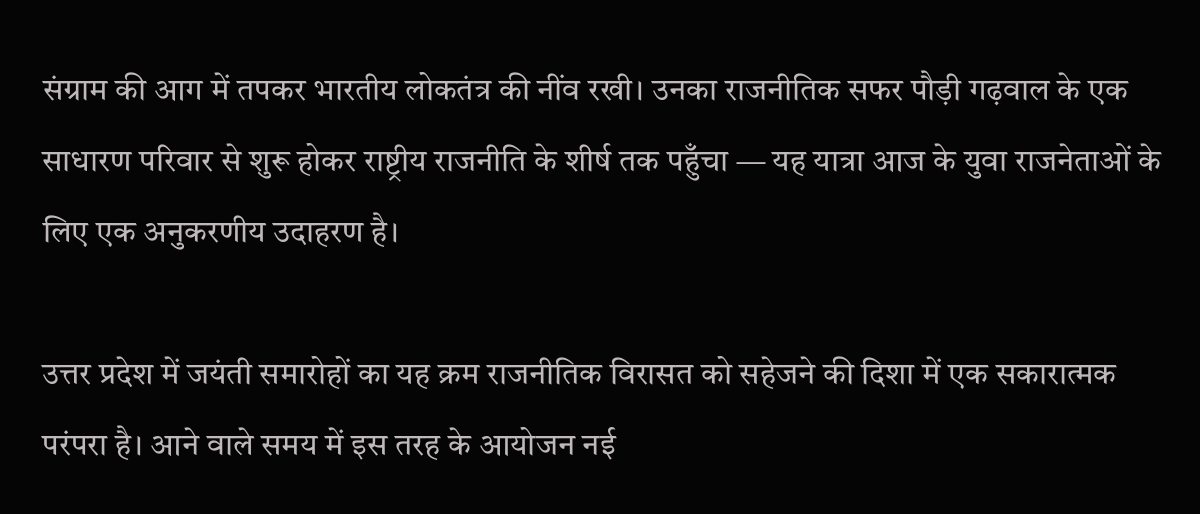संग्राम की आग में तपकर भारतीय लोकतंत्र की नींव रखी। उनका राजनीतिक सफर पौड़ी गढ़वाल के एक साधारण परिवार से शुरू होकर राष्ट्रीय राजनीति के शीर्ष तक पहुँचा — यह यात्रा आज के युवा राजनेताओं के लिए एक अनुकरणीय उदाहरण है।

उत्तर प्रदेश में जयंती समारोहों का यह क्रम राजनीतिक विरासत को सहेजने की दिशा में एक सकारात्मक परंपरा है। आने वाले समय में इस तरह के आयोजन नई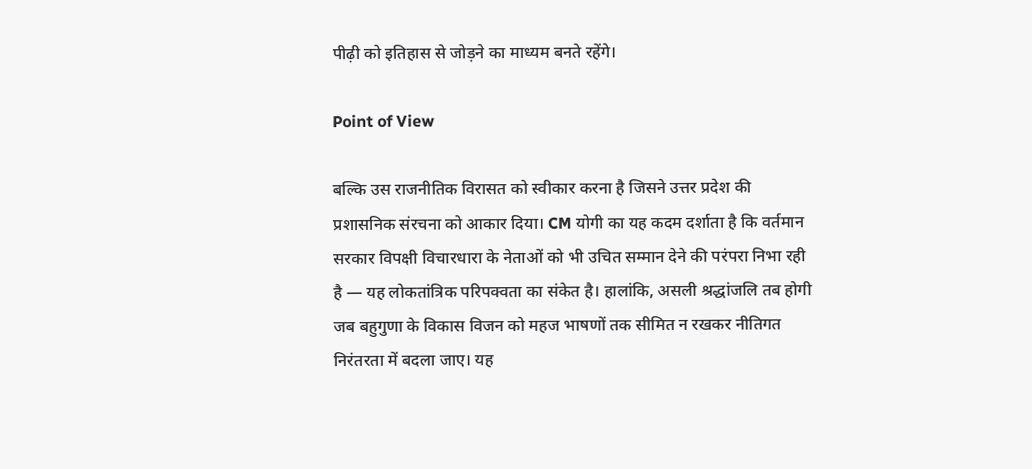पीढ़ी को इतिहास से जोड़ने का माध्यम बनते रहेंगे।

Point of View

बल्कि उस राजनीतिक विरासत को स्वीकार करना है जिसने उत्तर प्रदेश की प्रशासनिक संरचना को आकार दिया। CM योगी का यह कदम दर्शाता है कि वर्तमान सरकार विपक्षी विचारधारा के नेताओं को भी उचित सम्मान देने की परंपरा निभा रही है — यह लोकतांत्रिक परिपक्वता का संकेत है। हालांकि, असली श्रद्धांजलि तब होगी जब बहुगुणा के विकास विजन को महज भाषणों तक सीमित न रखकर नीतिगत निरंतरता में बदला जाए। यह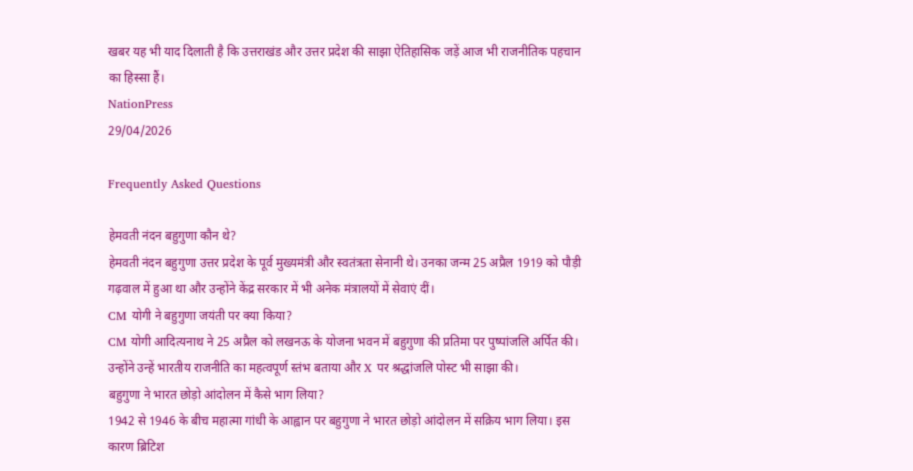खबर यह भी याद दिलाती है कि उत्तराखंड और उत्तर प्रदेश की साझा ऐतिहासिक जड़ें आज भी राजनीतिक पहचान का हिस्सा हैं।
NationPress
29/04/2026

Frequently Asked Questions

हेमवती नंदन बहुगुणा कौन थे?
हेमवती नंदन बहुगुणा उत्तर प्रदेश के पूर्व मुख्यमंत्री और स्वतंत्रता सेनानी थे। उनका जन्म 25 अप्रैल 1919 को पौड़ी गढ़वाल में हुआ था और उन्होंने केंद्र सरकार में भी अनेक मंत्रालयों में सेवाएं दीं।
CM योगी ने बहुगुणा जयंती पर क्या किया?
CM योगी आदित्यनाथ ने 25 अप्रैल को लखनऊ के योजना भवन में बहुगुणा की प्रतिमा पर पुष्पांजलि अर्पित की। उन्होंने उन्हें भारतीय राजनीति का महत्वपूर्ण स्तंभ बताया और X पर श्रद्धांजलि पोस्ट भी साझा की।
बहुगुणा ने भारत छोड़ो आंदोलन में कैसे भाग लिया?
1942 से 1946 के बीच महात्मा गांधी के आह्वान पर बहुगुणा ने भारत छोड़ो आंदोलन में सक्रिय भाग लिया। इस कारण ब्रिटिश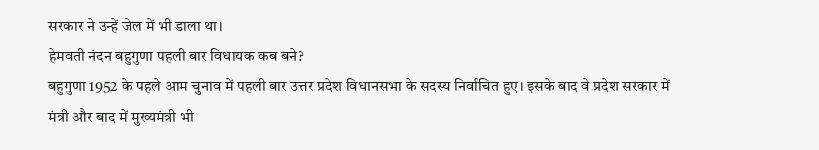सरकार ने उन्हें जेल में भी डाला था।
हेमवती नंदन बहुगुणा पहली बार विधायक कब बने?
बहुगुणा 1952 के पहले आम चुनाव में पहली बार उत्तर प्रदेश विधानसभा के सदस्य निर्वाचित हुए। इसके बाद वे प्रदेश सरकार में मंत्री और बाद में मुख्यमंत्री भी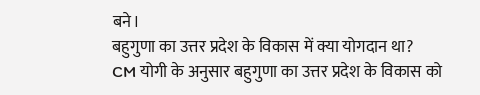बने।
बहुगुणा का उत्तर प्रदेश के विकास में क्या योगदान था?
CM योगी के अनुसार बहुगुणा का उत्तर प्रदेश के विकास को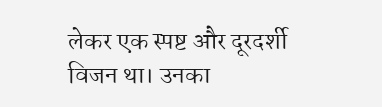लेकर एक स्पष्ट और दूरदर्शी विजन था। उनका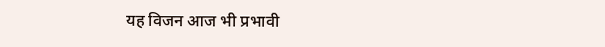यह विजन आज भी प्रभावी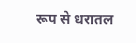रूप से धरातल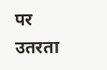पर उतरता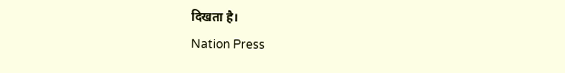दिखता है।
Nation Press